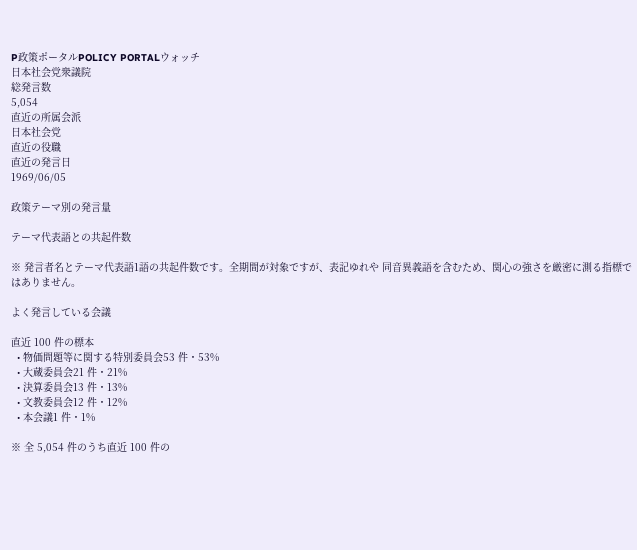P政策ポータルPOLICY PORTALウォッチ
日本社会党衆議院
総発言数
5,054
直近の所属会派
日本社会党
直近の役職
直近の発言日
1969/06/05

政策テーマ別の発言量

テーマ代表語との共起件数

※ 発言者名とテーマ代表語1語の共起件数です。全期間が対象ですが、表記ゆれや 同音異義語を含むため、関心の強さを厳密に測る指標ではありません。

よく発言している会議

直近 100 件の標本
  • 物価問題等に関する特別委員会53 件・53%
  • 大蔵委員会21 件・21%
  • 決算委員会13 件・13%
  • 文教委員会12 件・12%
  • 本会議1 件・1%

※ 全 5,054 件のうち直近 100 件の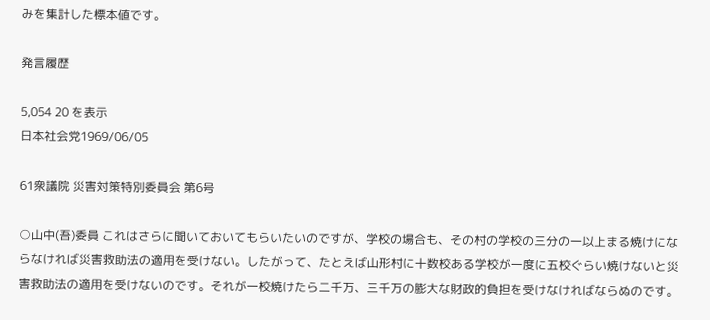みを集計した標本値です。

発言履歴

5,054 20 を表示
日本社会党1969/06/05

61衆議院 災害対策特別委員会 第6号

○山中(吾)委員 これはさらに聞いておいてもらいたいのですが、学校の場合も、その村の学校の三分の一以上まる焼けにならなければ災害救助法の適用を受けない。したがって、たとえば山形村に十数校ある学校が一度に五校ぐらい焼けないと災害救助法の適用を受けないのです。それが一校焼けたら二千万、三千万の膨大な財政的負担を受けなければならぬのです。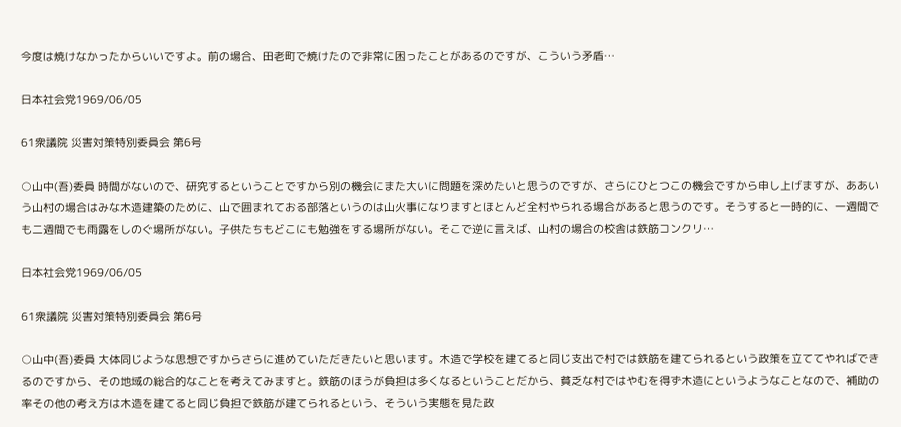今度は焼けなかったからいいですよ。前の場合、田老町で焼けたので非常に困ったことがあるのですが、こういう矛盾…

日本社会党1969/06/05

61衆議院 災害対策特別委員会 第6号

○山中(吾)委員 時間がないので、研究するということですから別の機会にまた大いに問題を深めたいと思うのですが、さらにひとつこの機会ですから申し上げますが、ああいう山村の場合はみな木造建築のために、山で囲まれておる部落というのは山火事になりますとほとんど全村やられる場合があると思うのです。そうすると一時的に、一週間でも二週間でも雨露をしのぐ場所がない。子供たちもどこにも勉強をする場所がない。そこで逆に言えば、山村の場合の校舎は鉄筋コンクリ…

日本社会党1969/06/05

61衆議院 災害対策特別委員会 第6号

○山中(吾)委員 大体同じような思想ですからさらに進めていただきたいと思います。木造で学校を建てると同じ支出で村では鉄筋を建てられるという政策を立ててやればできるのですから、その地域の総合的なことを考えてみますと。鉄筋のほうが負担は多くなるということだから、貧乏な村ではやむを得ず木造にというようなことなので、補助の率その他の考え方は木造を建てると同じ負担で鉄筋が建てられるという、そういう実態を見た政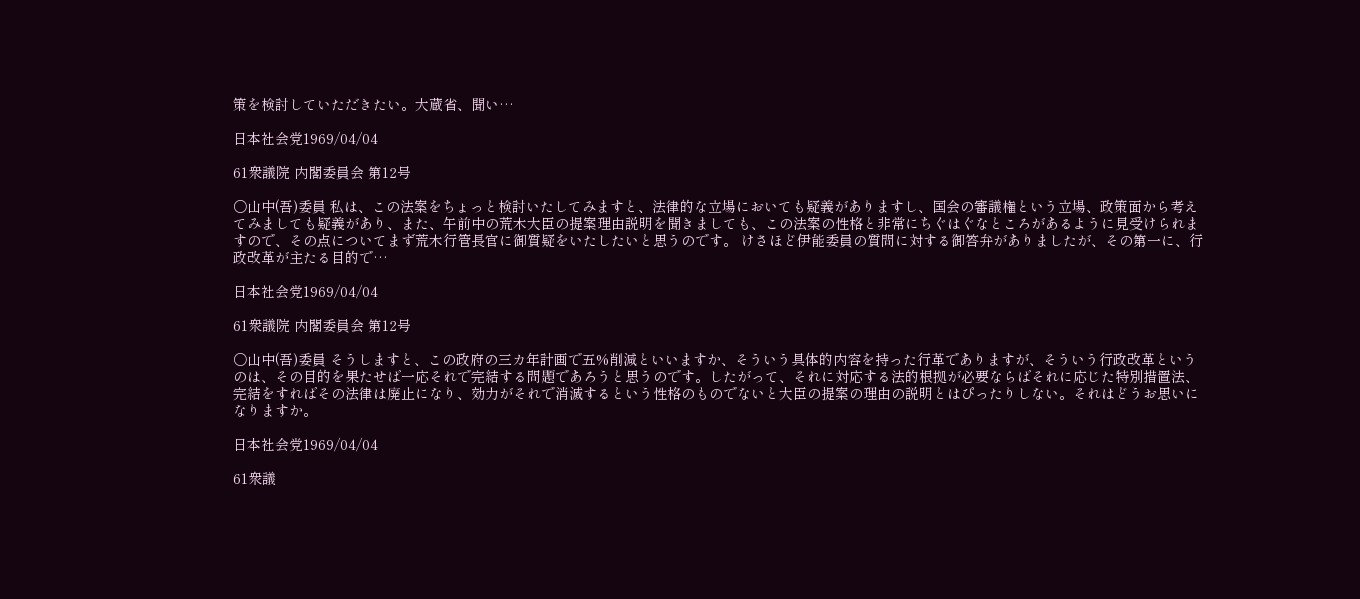策を検討していただきたい。大蔵省、聞い…

日本社会党1969/04/04

61衆議院 内閣委員会 第12号

○山中(吾)委員 私は、この法案をちょっと検討いたしてみますと、法律的な立場においても疑義がありますし、国会の審議権という立場、政策面から考えてみましても疑義があり、また、午前中の荒木大臣の提案理由説明を聞きましても、この法案の性格と非常にちぐはぐなところがあるように見受けられますので、その点についてまず荒木行管長官に御質疑をいたしたいと思うのです。 けさほど伊能委員の質問に対する御答弁がありましたが、その第一に、行政改革が主たる目的で…

日本社会党1969/04/04

61衆議院 内閣委員会 第12号

○山中(吾)委員 そうしますと、この政府の三カ年計画で五%削減といいますか、そういう具体的内容を持った行革でありますが、そういう行政改革というのは、その目的を果たせば一応それで完結する問題であろうと思うのです。したがって、それに対応する法的根拠が必要ならばそれに応じた特別措置法、完結をすればその法律は廃止になり、効力がそれで消滅するという性格のものでないと大臣の提案の理由の説明とはぴったりしない。それはどうお思いになりますか。

日本社会党1969/04/04

61衆議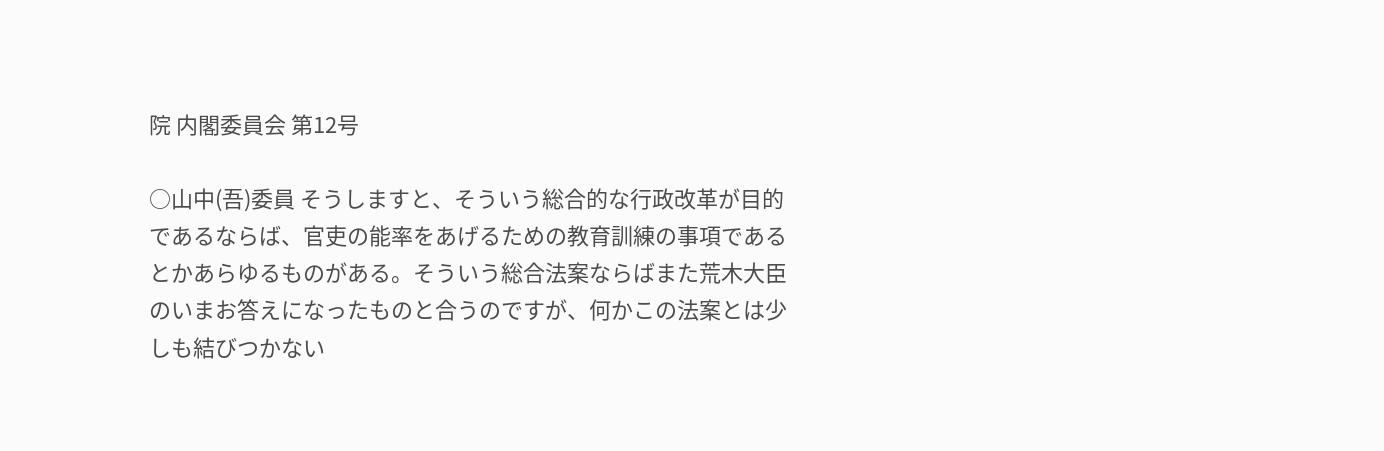院 内閣委員会 第12号

○山中(吾)委員 そうしますと、そういう総合的な行政改革が目的であるならば、官吏の能率をあげるための教育訓練の事項であるとかあらゆるものがある。そういう総合法案ならばまた荒木大臣のいまお答えになったものと合うのですが、何かこの法案とは少しも結びつかない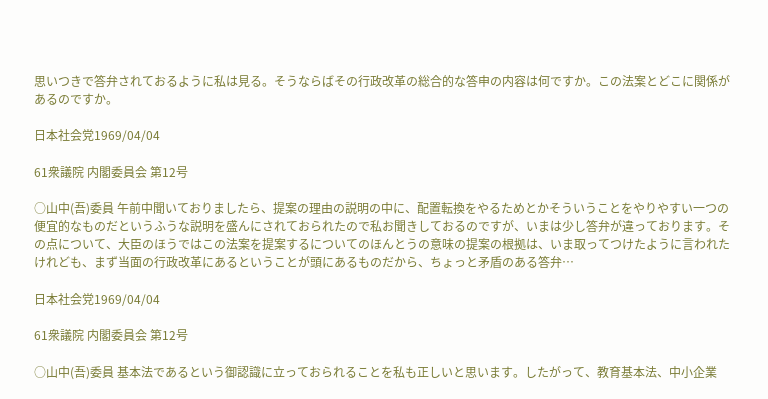思いつきで答弁されておるように私は見る。そうならばその行政改革の総合的な答申の内容は何ですか。この法案とどこに関係があるのですか。

日本社会党1969/04/04

61衆議院 内閣委員会 第12号

○山中(吾)委員 午前中聞いておりましたら、提案の理由の説明の中に、配置転換をやるためとかそういうことをやりやすい一つの便宜的なものだというふうな説明を盛んにされておられたので私お聞きしておるのですが、いまは少し答弁が違っております。その点について、大臣のほうではこの法案を提案するについてのほんとうの意味の提案の根拠は、いま取ってつけたように言われたけれども、まず当面の行政改革にあるということが頭にあるものだから、ちょっと矛盾のある答弁…

日本社会党1969/04/04

61衆議院 内閣委員会 第12号

○山中(吾)委員 基本法であるという御認識に立っておられることを私も正しいと思います。したがって、教育基本法、中小企業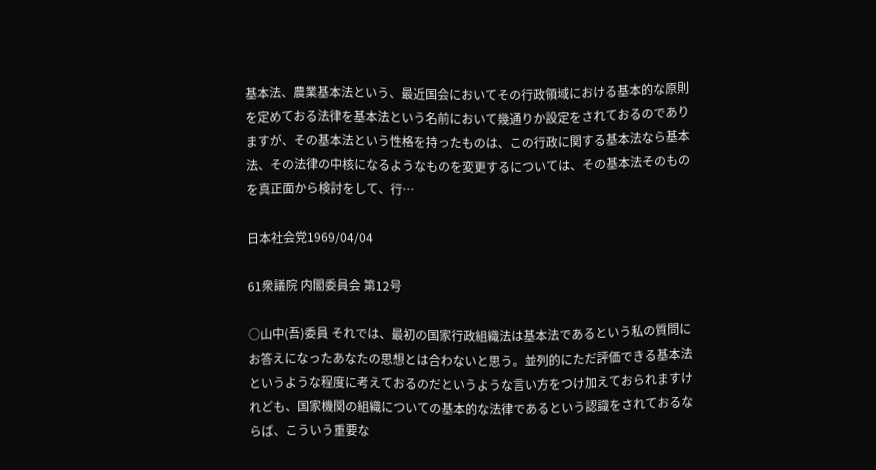基本法、農業基本法という、最近国会においてその行政領域における基本的な原則を定めておる法律を基本法という名前において幾通りか設定をされておるのでありますが、その基本法という性格を持ったものは、この行政に関する基本法なら基本法、その法律の中核になるようなものを変更するについては、その基本法そのものを真正面から検討をして、行…

日本社会党1969/04/04

61衆議院 内閣委員会 第12号

○山中(吾)委員 それでは、最初の国家行政組織法は基本法であるという私の質問にお答えになったあなたの思想とは合わないと思う。並列的にただ評価できる基本法というような程度に考えておるのだというような言い方をつけ加えておられますけれども、国家機関の組織についての基本的な法律であるという認識をされておるならば、こういう重要な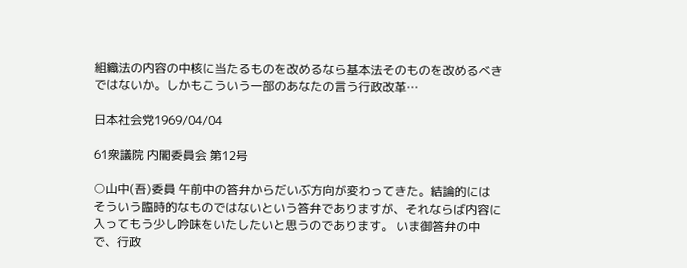組織法の内容の中核に当たるものを改めるなら基本法そのものを改めるべきではないか。しかもこういう一部のあなたの言う行政改革…

日本社会党1969/04/04

61衆議院 内閣委員会 第12号

○山中(吾)委員 午前中の答弁からだいぶ方向が変わってきた。結論的にはそういう臨時的なものではないという答弁でありますが、それならば内容に入ってもう少し吟味をいたしたいと思うのであります。 いま御答弁の中で、行政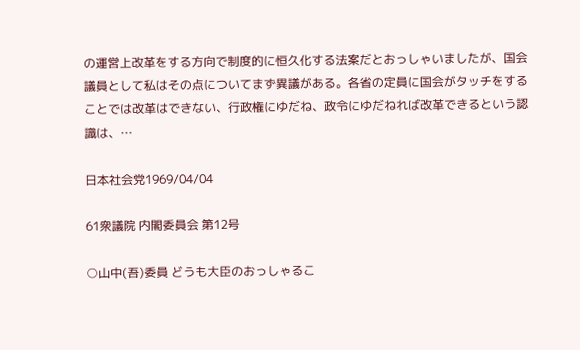の運営上改革をする方向で制度的に恒久化する法案だとおっしゃいましたが、国会議員として私はその点についてまず異議がある。各省の定員に国会がタッチをすることでは改革はできない、行政権にゆだね、政令にゆだねれば改革できるという認識は、…

日本社会党1969/04/04

61衆議院 内閣委員会 第12号

○山中(吾)委員 どうも大臣のおっしゃるこ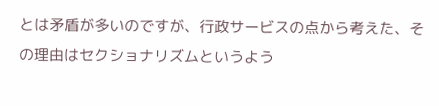とは矛盾が多いのですが、行政サービスの点から考えた、その理由はセクショナリズムというよう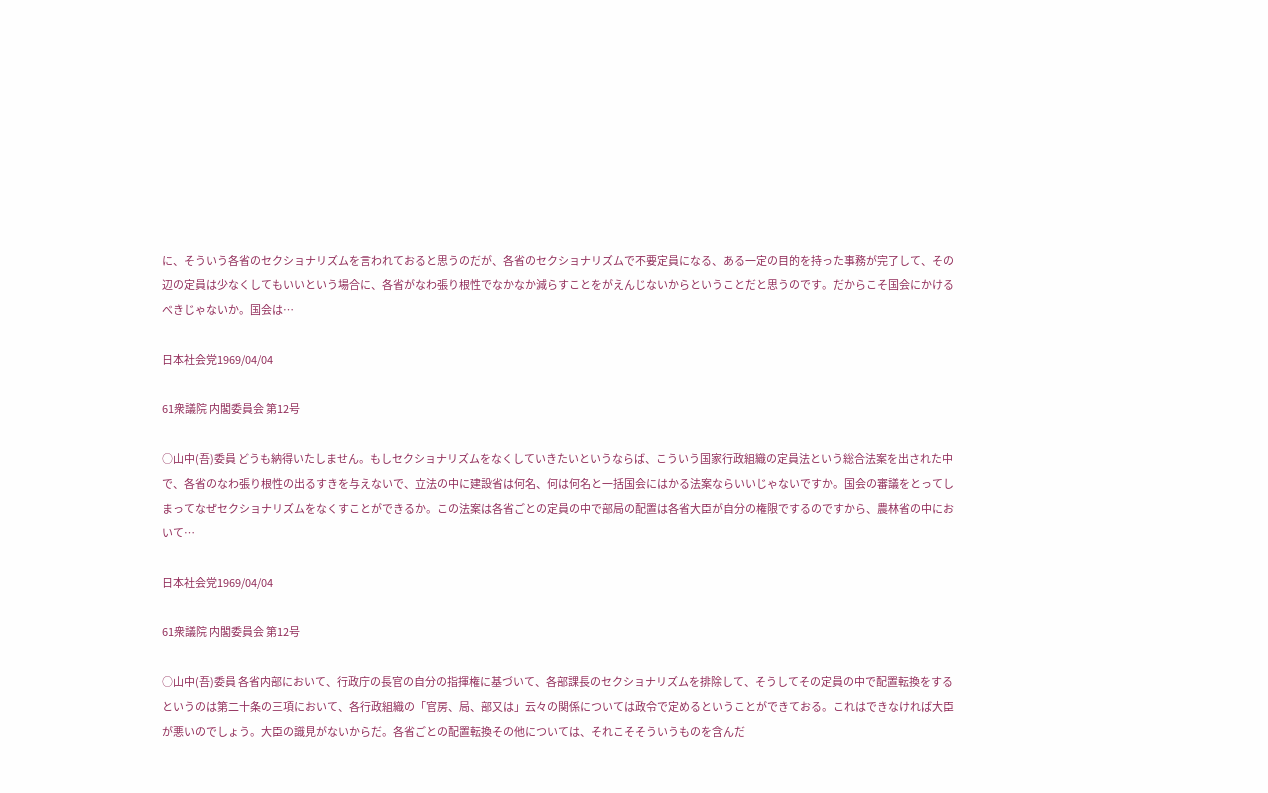に、そういう各省のセクショナリズムを言われておると思うのだが、各省のセクショナリズムで不要定員になる、ある一定の目的を持った事務が完了して、その辺の定員は少なくしてもいいという場合に、各省がなわ張り根性でなかなか減らすことをがえんじないからということだと思うのです。だからこそ国会にかけるべきじゃないか。国会は…

日本社会党1969/04/04

61衆議院 内閣委員会 第12号

○山中(吾)委員 どうも納得いたしません。もしセクショナリズムをなくしていきたいというならば、こういう国家行政組織の定員法という総合法案を出された中で、各省のなわ張り根性の出るすきを与えないで、立法の中に建設省は何名、何は何名と一括国会にはかる法案ならいいじゃないですか。国会の審議をとってしまってなぜセクショナリズムをなくすことができるか。この法案は各省ごとの定員の中で部局の配置は各省大臣が自分の権限でするのですから、農林省の中において…

日本社会党1969/04/04

61衆議院 内閣委員会 第12号

○山中(吾)委員 各省内部において、行政庁の長官の自分の指揮権に基づいて、各部課長のセクショナリズムを排除して、そうしてその定員の中で配置転換をするというのは第二十条の三項において、各行政組織の「官房、局、部又は」云々の関係については政令で定めるということができておる。これはできなければ大臣が悪いのでしょう。大臣の識見がないからだ。各省ごとの配置転換その他については、それこそそういうものを含んだ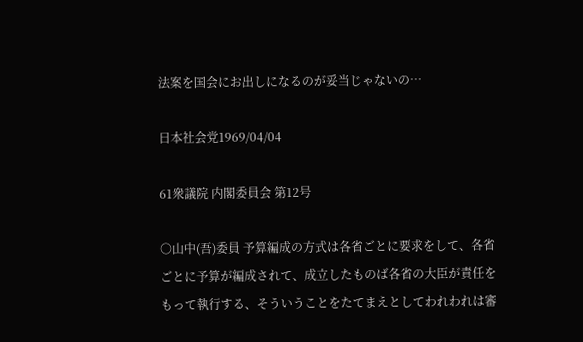法案を国会にお出しになるのが妥当じゃないの…

日本社会党1969/04/04

61衆議院 内閣委員会 第12号

○山中(吾)委員 予算編成の方式は各省ごとに要求をして、各省ごとに予算が編成されて、成立したものば各省の大臣が責任をもって執行する、そういうことをたてまえとしてわれわれは審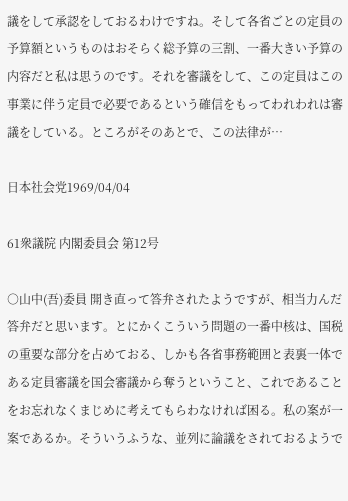議をして承認をしておるわけですね。そして各省ごとの定員の予算額というものはおそらく総予算の三割、一番大きい予算の内容だと私は思うのです。それを審議をして、この定員はこの事業に伴う定員で必要であるという確信をもってわれわれは審議をしている。ところがそのあとで、この法律が…

日本社会党1969/04/04

61衆議院 内閣委員会 第12号

○山中(吾)委員 開き直って答弁されたようですが、相当力んだ答弁だと思います。とにかくこういう問題の一番中核は、国税の重要な部分を占めておる、しかも各省事務範囲と表裏一体である定員審議を国会審議から奪うということ、これであることをお忘れなくまじめに考えてもらわなければ困る。私の案が一案であるか。そういうふうな、並列に論議をされておるようで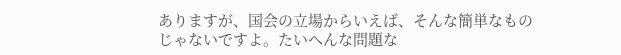ありますが、国会の立場からいえば、そんな簡単なものじゃないですよ。たいへんな問題な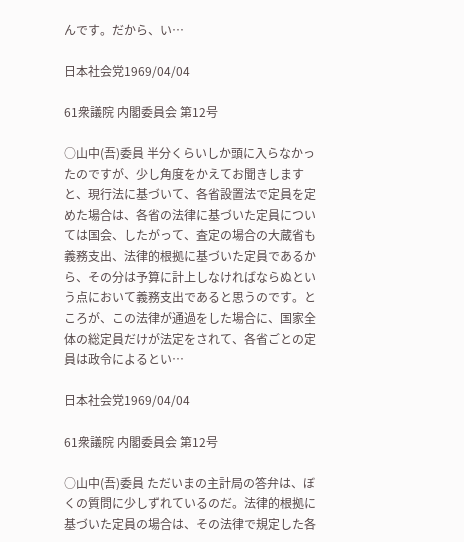んです。だから、い…

日本社会党1969/04/04

61衆議院 内閣委員会 第12号

○山中(吾)委員 半分くらいしか頭に入らなかったのですが、少し角度をかえてお聞きしますと、現行法に基づいて、各省設置法で定員を定めた場合は、各省の法律に基づいた定員については国会、したがって、査定の場合の大蔵省も義務支出、法律的根拠に基づいた定員であるから、その分は予算に計上しなければならぬという点において義務支出であると思うのです。ところが、この法律が通過をした場合に、国家全体の総定員だけが法定をされて、各省ごとの定員は政令によるとい…

日本社会党1969/04/04

61衆議院 内閣委員会 第12号

○山中(吾)委員 ただいまの主計局の答弁は、ぼくの質問に少しずれているのだ。法律的根拠に基づいた定員の場合は、その法律で規定した各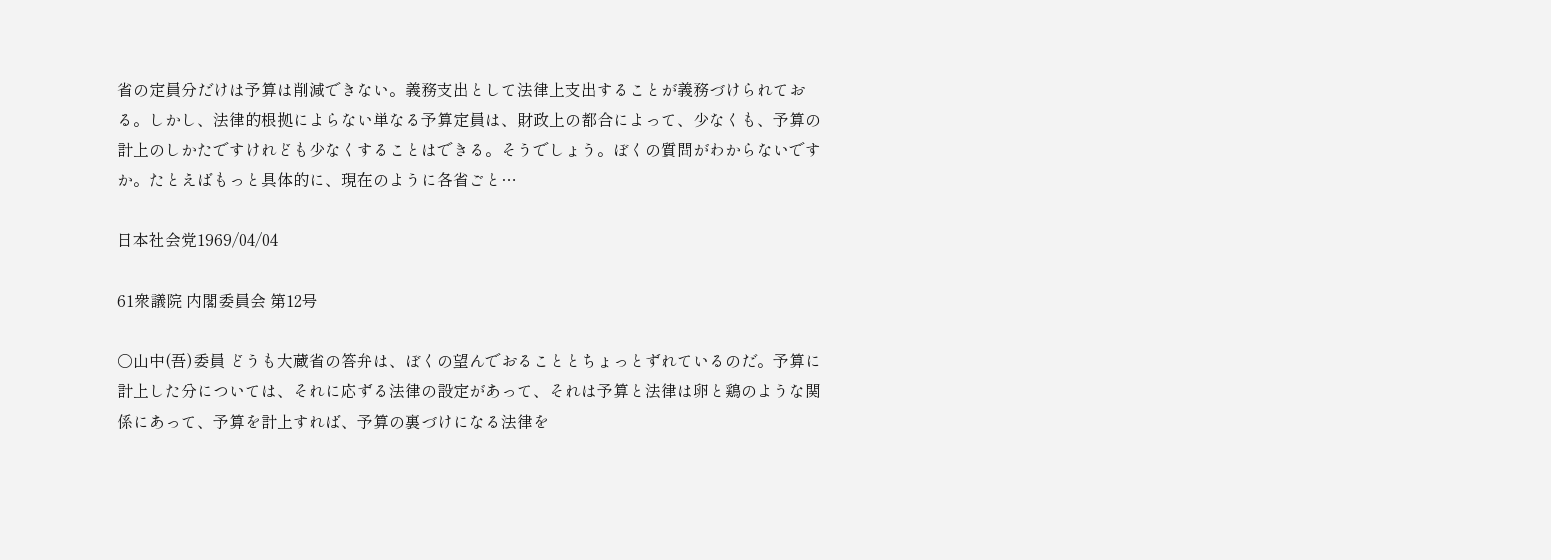省の定員分だけは予算は削減できない。義務支出として法律上支出することが義務づけられておる。しかし、法律的根拠によらない単なる予算定員は、財政上の都合によって、少なくも、予算の計上のしかたですけれども少なくすることはできる。そうでしょう。ぼくの質問がわからないですか。たとえばもっと具体的に、現在のように各省ごと…

日本社会党1969/04/04

61衆議院 内閣委員会 第12号

○山中(吾)委員 どうも大蔵省の答弁は、ぼくの望んでおることとちょっとずれているのだ。予算に計上した分については、それに応ずる法律の設定があって、それは予算と法律は卵と鶏のような関係にあって、予算を計上すれば、予算の裏づけになる法律を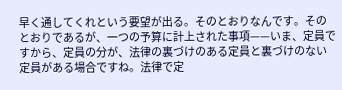早く通してくれという要望が出る。そのとおりなんです。そのとおりであるが、一つの予算に計上された事項——いま、定員ですから、定員の分が、法律の裏づけのある定員と裏づけのない定員がある場合ですね。法律で定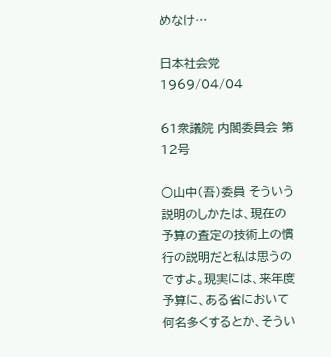めなけ…

日本社会党1969/04/04

61衆議院 内閣委員会 第12号

○山中(吾)委員 そういう説明のしかたは、現在の予算の査定の技術上の慣行の説明だと私は思うのですよ。現実には、来年度予算に、ある省において何名多くするとか、そうい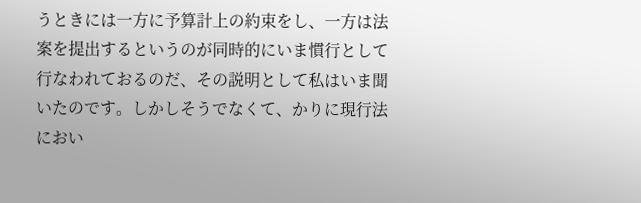うときには一方に予算計上の約束をし、一方は法案を提出するというのが同時的にいま慣行として行なわれておるのだ、その説明として私はいま聞いたのです。しかしそうでなくて、かりに現行法におい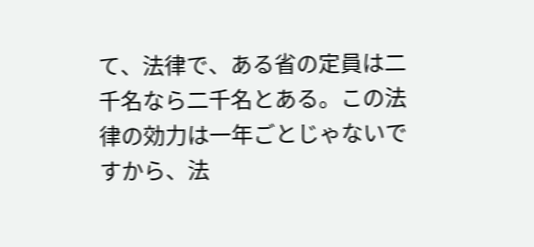て、法律で、ある省の定員は二千名なら二千名とある。この法律の効力は一年ごとじゃないですから、法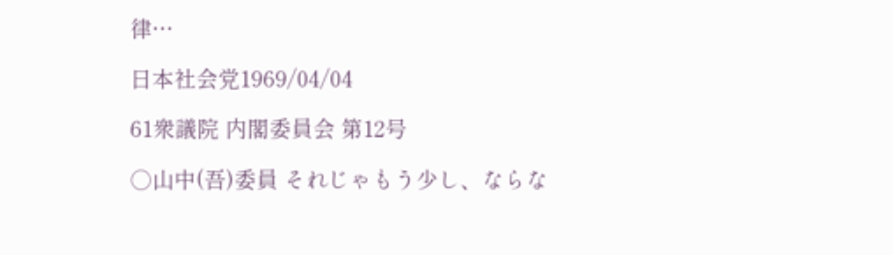律…

日本社会党1969/04/04

61衆議院 内閣委員会 第12号

○山中(吾)委員 それじゃもう少し、ならな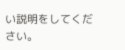い説明をしてください。